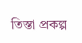তিস্তা প্রকল্প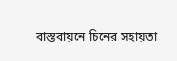বাস্তবায়নে চিনের সহায়তা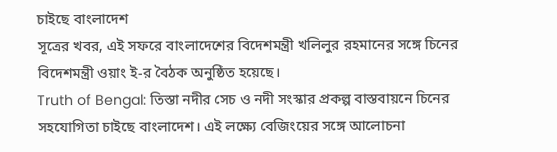চাইছে বাংলাদেশ
সূত্রের খবর, এই সফরে বাংলাদেশের বিদেশমন্ত্রী খলিলুর রহমানের সঙ্গে চিনের বিদেশমন্ত্রী ওয়াং ই-র বৈঠক অনুষ্ঠিত হয়েছে।
Truth of Bengal: তিস্তা নদীর সেচ ও নদী সংস্কার প্রকল্প বাস্তবায়নে চিনের সহযোগিতা চাইছে বাংলাদেশ। এই লক্ষ্যে বেজিংয়ের সঙ্গে আলোচনা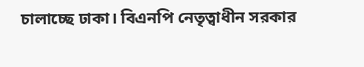চালাচ্ছে ঢাকা। বিএনপি নেতৃত্বাধীন সরকার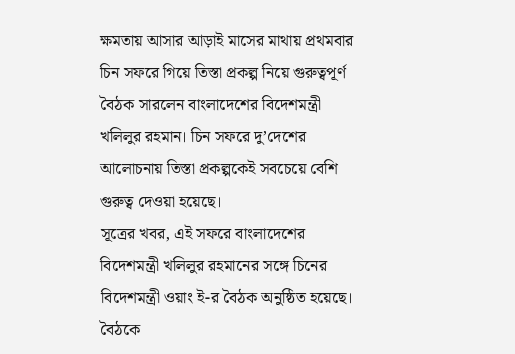ক্ষমতায় আসার আড়াই মাসের মাথায় প্রথমবার চিন সফরে গিয়ে তিস্তা প্রকল্প নিয়ে গুরুত্বপূর্ণ বৈঠক সারলেন বাংলাদেশের বিদেশমন্ত্রী খলিলুর রহমান। চিন সফরে দু’দেশের আলোচনায় তিস্তা প্রকল্পকেই সবচেয়ে বেশি গুরুত্ব দেওয়া হয়েছে।
সূত্রের খবর, এই সফরে বাংলাদেশের বিদেশমন্ত্রী খলিলুর রহমানের সঙ্গে চিনের বিদেশমন্ত্রী ওয়াং ই-র বৈঠক অনুষ্ঠিত হয়েছে। বৈঠকে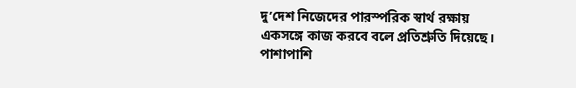দু’দেশ নিজেদের পারস্পরিক স্বার্থ রক্ষায় একসঙ্গে কাজ করবে বলে প্রতিশ্রুতি দিয়েছে। পাশাপাশি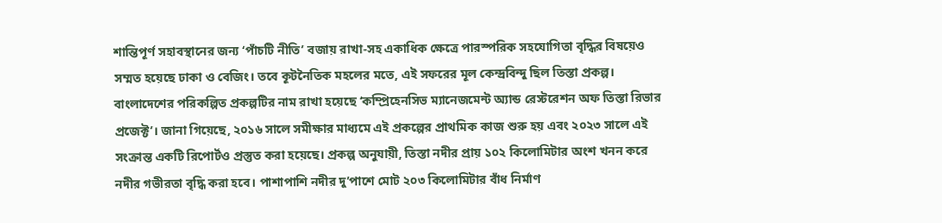শান্তিপূর্ণ সহাবস্থানের জন্য ‘পাঁচটি নীতি’ বজায় রাখা-সহ একাধিক ক্ষেত্রে পারস্পরিক সহযোগিতা বৃদ্ধির বিষয়েও সম্মত হয়েছে ঢাকা ও বেজিং। তবে কূটনৈতিক মহলের মতে, এই সফরের মূল কেন্দ্রবিন্দু ছিল তিস্তা প্রকল্প। বাংলাদেশের পরিকল্পিত প্রকল্পটির নাম রাখা হয়েছে ‘কম্প্রিহেনসিভ ম্যানেজমেন্ট অ্যান্ড রেস্টরেশন অফ তিস্তা রিভার প্রজেক্ট’। জানা গিয়েছে, ২০১৬ সালে সমীক্ষার মাধ্যমে এই প্রকল্পের প্রাথমিক কাজ শুরু হয় এবং ২০২৩ সালে এই সংক্রান্ত একটি রিপোর্টও প্রস্তুত করা হয়েছে। প্রকল্প অনুযায়ী, তিস্তা নদীর প্রায় ১০২ কিলোমিটার অংশ খনন করে নদীর গভীরতা বৃদ্ধি করা হবে। পাশাপাশি নদীর দু’পাশে মোট ২০৩ কিলোমিটার বাঁধ নির্মাণ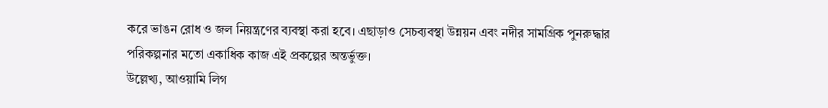করে ভাঙন রোধ ও জল নিয়ন্ত্রণের ব্যবস্থা করা হবে। এছাড়াও সেচব্যবস্থা উন্নয়ন এবং নদীর সামগ্রিক পুনরুদ্ধার পরিকল্পনার মতো একাধিক কাজ এই প্রকল্পের অন্তর্ভুক্ত।
উল্লেখ্য, আওয়ামি লিগ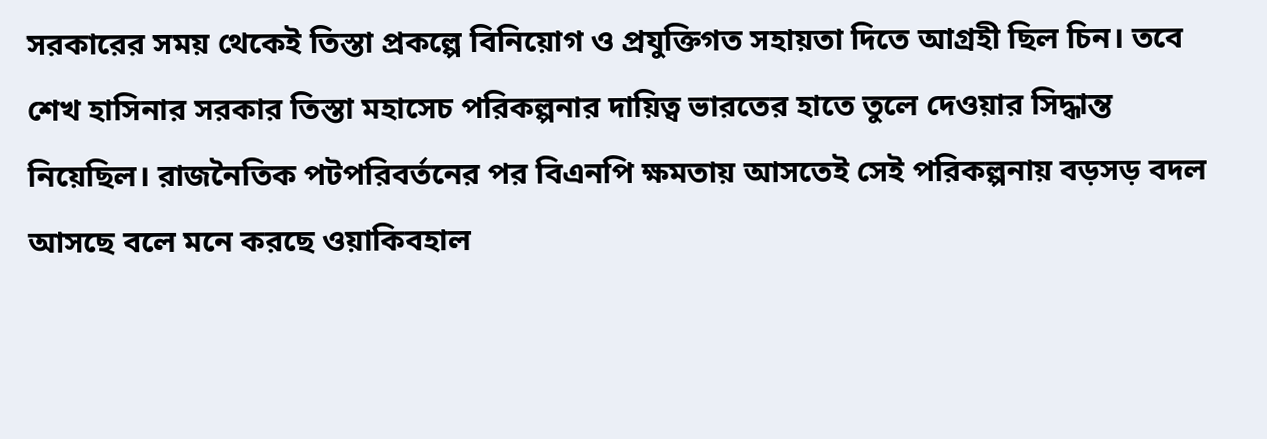সরকারের সময় থেকেই তিস্তা প্রকল্পে বিনিয়োগ ও প্রযুক্তিগত সহায়তা দিতে আগ্রহী ছিল চিন। তবে শেখ হাসিনার সরকার তিস্তা মহাসেচ পরিকল্পনার দায়িত্ব ভারতের হাতে তুলে দেওয়ার সিদ্ধান্ত নিয়েছিল। রাজনৈতিক পটপরিবর্তনের পর বিএনপি ক্ষমতায় আসতেই সেই পরিকল্পনায় বড়সড় বদল আসছে বলে মনে করছে ওয়াকিবহাল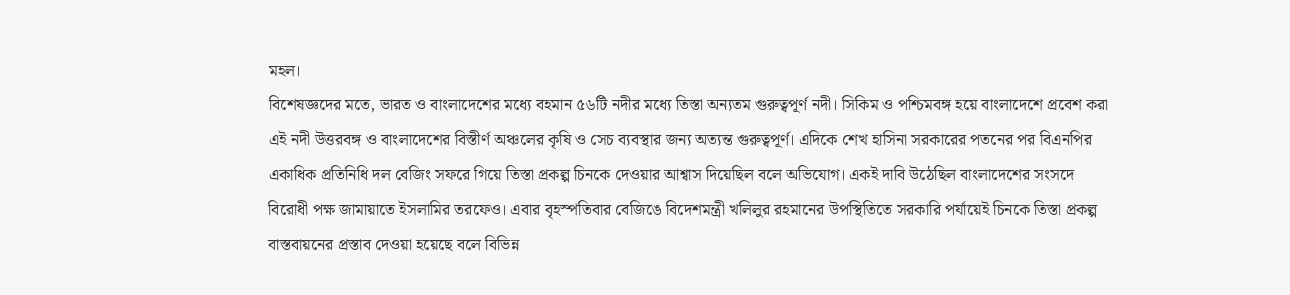মহল।
বিশেষজ্ঞদের মতে, ভারত ও বাংলাদেশের মধ্যে বহমান ৫৬টি নদীর মধ্যে তিস্তা অন্যতম গুরুত্বপূর্ণ নদী। সিকিম ও পশ্চিমবঙ্গ হয়ে বাংলাদেশে প্রবেশ করা এই নদী উত্তরবঙ্গ ও বাংলাদেশের বিস্তীর্ণ অঞ্চলের কৃষি ও সেচ ব্যবস্থার জন্য অত্যন্ত গুরুত্বপূর্ণ। এদিকে শেখ হাসিনা সরকারের পতনের পর বিএনপির একাধিক প্রতিনিধি দল বেজিং সফরে গিয়ে তিস্তা প্রকল্প চিনকে দেওয়ার আশ্বাস দিয়েছিল বলে অভিযোগ। একই দাবি উঠেছিল বাংলাদেশের সংসদে বিরোধী পক্ষ জামায়াতে ইসলামির তরফেও। এবার বৃহস্পতিবার বেজিঙে বিদেশমন্ত্রী খলিলুর রহমানের উপস্থিতিতে সরকারি পর্যায়েই চিনকে তিস্তা প্রকল্প বাস্তবায়নের প্রস্তাব দেওয়া হয়েছে বলে বিভিন্ন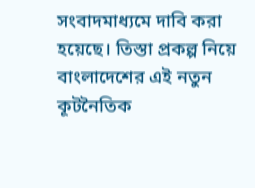সংবাদমাধ্যমে দাবি করা হয়েছে। তিস্তা প্রকল্প নিয়ে বাংলাদেশের এই নতুন কূটনৈতিক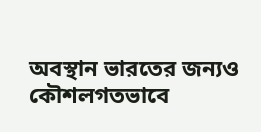অবস্থান ভারতের জন্যও কৌশলগতভাবে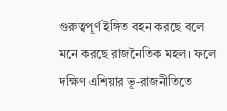গুরুত্বপূর্ণ ইঙ্গিত বহন করছে বলে মনে করছে রাজনৈতিক মহল। ফলে দক্ষিণ এশিয়ার ভূ-রাজনীতিতে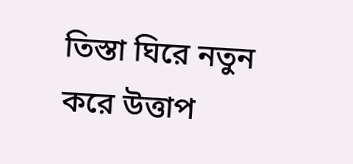তিস্তা ঘিরে নতুন করে উত্তাপ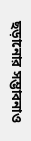ছড়ানোর সম্ভাবনাও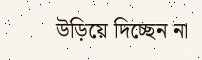উড়িয়ে দিচ্ছেন না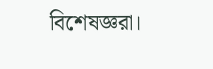বিশেষজ্ঞরা।